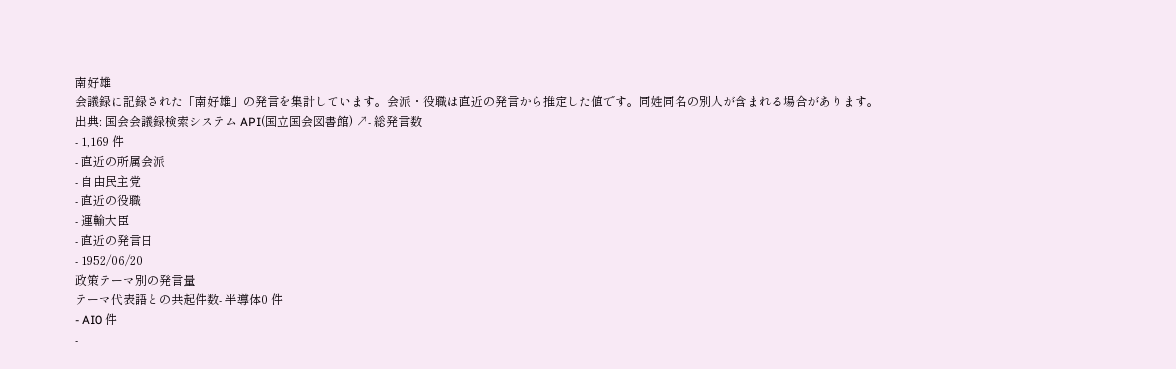南好雄
会議録に記録された「南好雄」の発言を集計しています。会派・役職は直近の発言から推定した値です。同姓同名の別人が含まれる場合があります。
出典: 国会会議録検索システム API(国立国会図書館) ↗- 総発言数
- 1,169 件
- 直近の所属会派
- 自由民主党
- 直近の役職
- 運輸大臣
- 直近の発言日
- 1952/06/20
政策テーマ別の発言量
テーマ代表語との共起件数- 半導体0 件
- AI0 件
-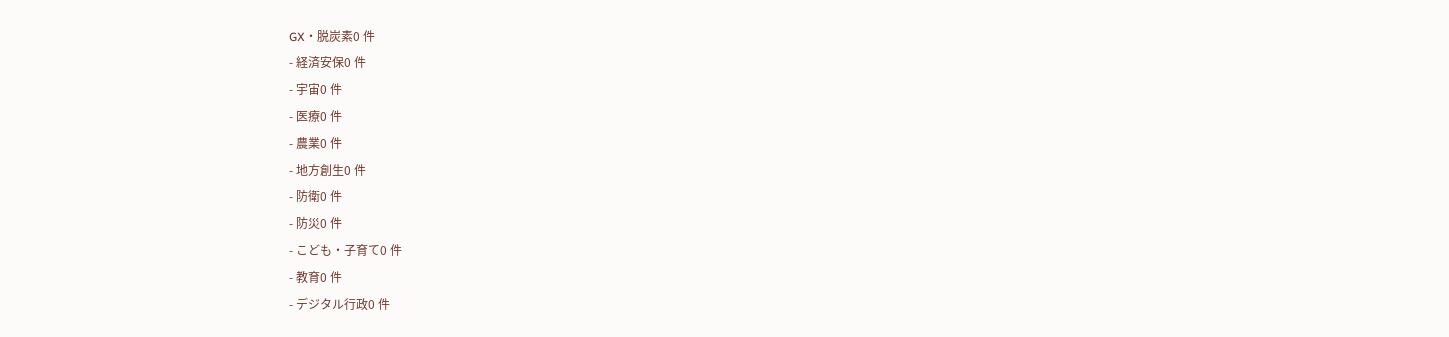GX・脱炭素0 件
- 経済安保0 件
- 宇宙0 件
- 医療0 件
- 農業0 件
- 地方創生0 件
- 防衛0 件
- 防災0 件
- こども・子育て0 件
- 教育0 件
- デジタル行政0 件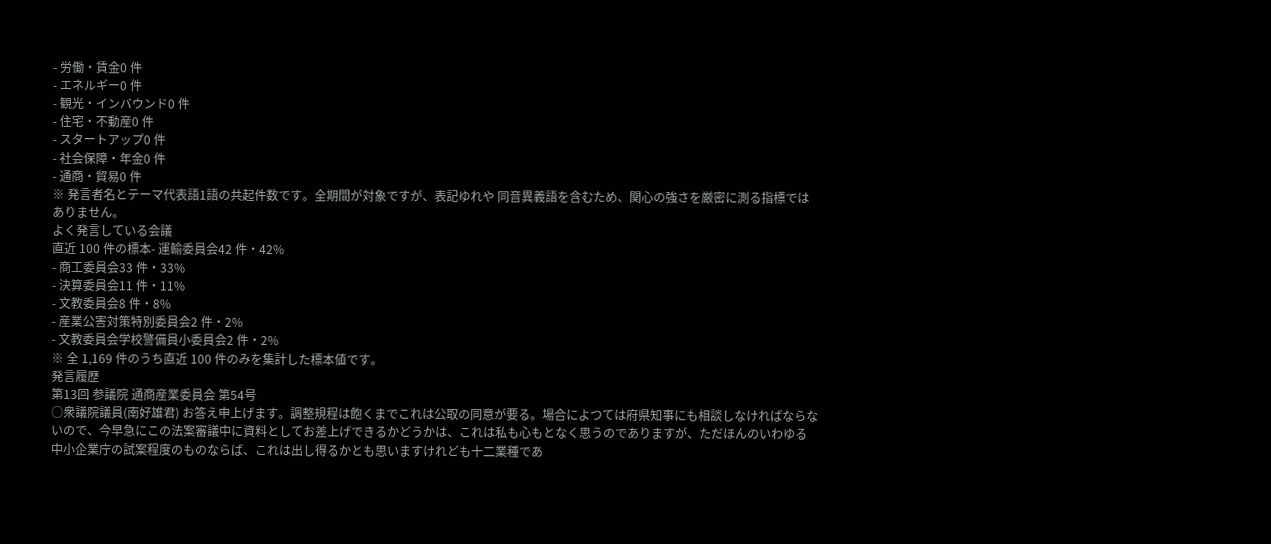- 労働・賃金0 件
- エネルギー0 件
- 観光・インバウンド0 件
- 住宅・不動産0 件
- スタートアップ0 件
- 社会保障・年金0 件
- 通商・貿易0 件
※ 発言者名とテーマ代表語1語の共起件数です。全期間が対象ですが、表記ゆれや 同音異義語を含むため、関心の強さを厳密に測る指標ではありません。
よく発言している会議
直近 100 件の標本- 運輸委員会42 件・42%
- 商工委員会33 件・33%
- 決算委員会11 件・11%
- 文教委員会8 件・8%
- 産業公害対策特別委員会2 件・2%
- 文教委員会学校警備員小委員会2 件・2%
※ 全 1,169 件のうち直近 100 件のみを集計した標本値です。
発言履歴
第13回 参議院 通商産業委員会 第54号
○衆議院議員(南好雄君) お答え申上げます。調整規程は飽くまでこれは公取の同意が要る。場合によつては府県知事にも相談しなければならないので、今早急にこの法案審議中に資料としてお差上げできるかどうかは、これは私も心もとなく思うのでありますが、ただほんのいわゆる中小企業庁の試案程度のものならば、これは出し得るかとも思いますけれども十二業種であ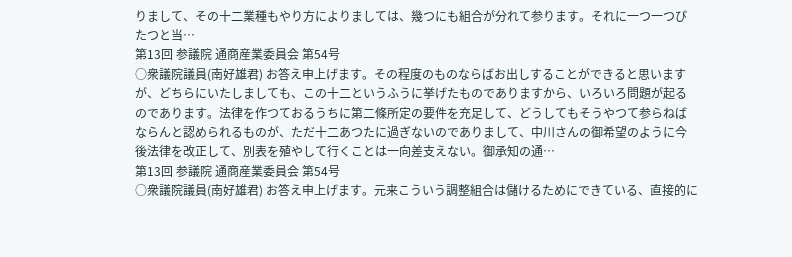りまして、その十二業種もやり方によりましては、幾つにも組合が分れて参ります。それに一つ一つぴたつと当…
第13回 参議院 通商産業委員会 第54号
○衆議院議員(南好雄君) お答え申上げます。その程度のものならばお出しすることができると思いますが、どちらにいたしましても、この十二というふうに挙げたものでありますから、いろいろ問題が起るのであります。法律を作つておるうちに第二條所定の要件を充足して、どうしてもそうやつて参らねばならんと認められるものが、ただ十二あつたに過ぎないのでありまして、中川さんの御希望のように今後法律を改正して、別表を殖やして行くことは一向差支えない。御承知の通…
第13回 参議院 通商産業委員会 第54号
○衆議院議員(南好雄君) お答え申上げます。元来こういう調整組合は儲けるためにできている、直接的に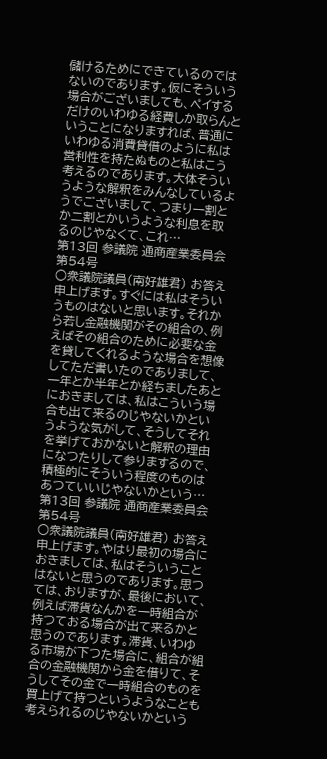儲けるためにできているのではないのであります。仮にそういう場合がございましても、ペイするだけのいわゆる経費しか取らんということになりますれば、普通にいわゆる消費貸借のように私は営利性を持たぬものと私はこう考えるのであります。大体そういうような解釈をみんなしているようでございまして、つまり一割とか二割とかいうような利息を取るのじやなくて、これ…
第13回 参議院 通商産業委員会 第54号
○衆議院議員(南好雄君) お答え申上げます。すぐには私はそういうものはないと思います。それから若し金融機関がその組合の、例えばその組合のために必要な金を貸してくれるような場合を想像してただ書いたのでありまして、一年とか半年とか経ちましたあとにおきましては、私はこういう場合も出て来るのじやないかというような気がして、そうしてそれを挙げておかないと解釈の理由になつたりして参りまするので、積極的にそういう程度のものはあつていいじやないかという…
第13回 参議院 通商産業委員会 第54号
○衆議院議員(南好雄君) お答え申上げます。やはり最初の場合におきましては、私はそういうことはないと思うのであります。思つては、おりますが、最後において、例えば滞貨なんかを一時組合が持つておる場合が出て来るかと思うのであります。滞貨、いわゆる市場が下つた場合に、組合が組合の金融機関から金を借りて、そうしてその金で一時組合のものを買上げて持つというようなことも考えられるのじやないかという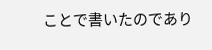ことで書いたのであり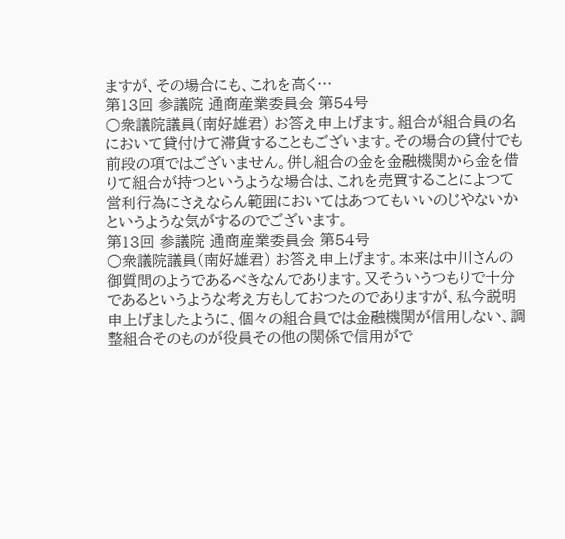ますが、その場合にも、これを高く…
第13回 参議院 通商産業委員会 第54号
○衆議院議員(南好雄君) お答え申上げます。組合が組合員の名において貸付けて滞貨することもございます。その場合の貸付でも前段の項ではございません。併し組合の金を金融機関から金を借りて組合が持つというような場合は、これを売買することによつて営利行為にさえならん範囲においてはあつてもいいのじやないかというような気がするのでございます。
第13回 参議院 通商産業委員会 第54号
○衆議院議員(南好雄君) お答え申上げます。本来は中川さんの御質問のようであるべきなんであります。又そういうつもりで十分であるというような考え方もしておつたのでありますが、私今説明申上げましたように、個々の組合員では金融機関が信用しない、調整組合そのものが役員その他の関係で信用がで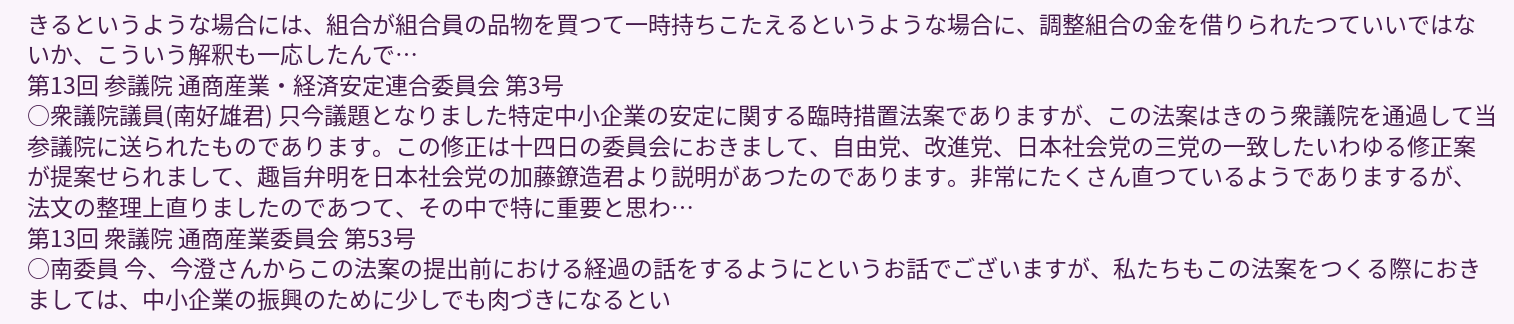きるというような場合には、組合が組合員の品物を買つて一時持ちこたえるというような場合に、調整組合の金を借りられたつていいではないか、こういう解釈も一応したんで…
第13回 参議院 通商産業・経済安定連合委員会 第3号
○衆議院議員(南好雄君) 只今議題となりました特定中小企業の安定に関する臨時措置法案でありますが、この法案はきのう衆議院を通過して当参議院に送られたものであります。この修正は十四日の委員会におきまして、自由党、改進党、日本社会党の三党の一致したいわゆる修正案が提案せられまして、趣旨弁明を日本社会党の加藤鐐造君より説明があつたのであります。非常にたくさん直つているようでありまするが、法文の整理上直りましたのであつて、その中で特に重要と思わ…
第13回 衆議院 通商産業委員会 第53号
○南委員 今、今澄さんからこの法案の提出前における経過の話をするようにというお話でございますが、私たちもこの法案をつくる際におきましては、中小企業の振興のために少しでも肉づきになるとい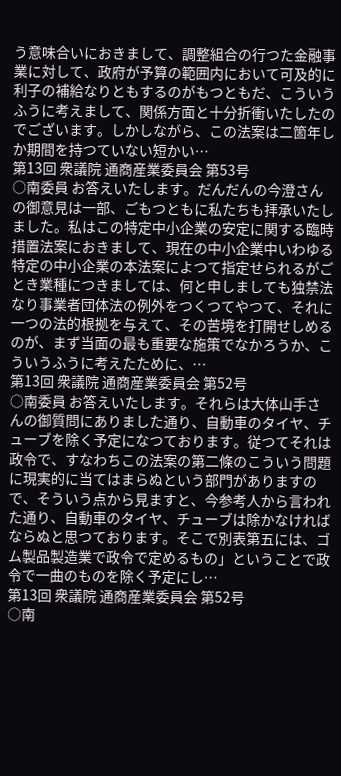う意味合いにおきまして、調整組合の行つた金融事業に対して、政府が予算の範囲内において可及的に利子の補給なりともするのがもつともだ、こういうふうに考えまして、関係方面と十分折衝いたしたのでございます。しかしながら、この法案は二箇年しか期間を持つていない短かい…
第13回 衆議院 通商産業委員会 第53号
○南委員 お答えいたします。だんだんの今澄さんの御意見は一部、ごもつともに私たちも拝承いたしました。私はこの特定中小企業の安定に関する臨時措置法案におきまして、現在の中小企業中いわゆる特定の中小企業の本法案によつて指定せられるがごとき業種につきましては、何と申しましても独禁法なり事業者団体法の例外をつくつてやつて、それに一つの法的根拠を与えて、その苦境を打開せしめるのが、まず当面の最も重要な施策でなかろうか、こういうふうに考えたために、…
第13回 衆議院 通商産業委員会 第52号
○南委員 お答えいたします。それらは大体山手さんの御質問にありました通り、自動車のタイヤ、チューブを除く予定になつております。従つてそれは政令で、すなわちこの法案の第二條のこういう問題に現実的に当てはまらぬという部門がありますので、そういう点から見ますと、今参考人から言われた通り、自動車のタイヤ、チューブは除かなければならぬと思つております。そこで別表第五には、ゴム製品製造業で政令で定めるもの」ということで政令で一曲のものを除く予定にし…
第13回 衆議院 通商産業委員会 第52号
○南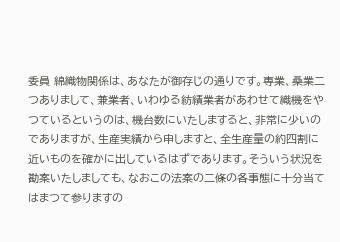委員 綿織物関係は、あなたが御存じの通りです。専業、桑業二つありまして、兼業者、いわゆる紡績業者があわせて織機をやつているというのは、機台数にいたしますると、非常に少いのでありますが、生産実績から申しますと、全生産量の約四割に近いものを確かに出しているはずであります。そういう状況を勘案いたしましても、なおこの法案の二條の各事態に十分当てはまつて参りますの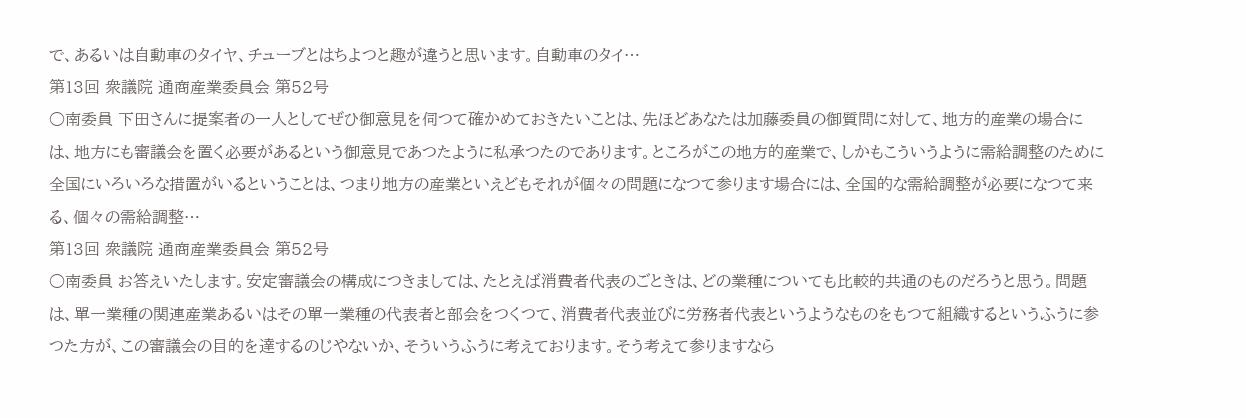で、あるいは自動車のタイヤ、チューブとはちよつと趣が違うと思います。自動車のタイ…
第13回 衆議院 通商産業委員会 第52号
○南委員 下田さんに提案者の一人としてぜひ御意見を伺つて確かめておきたいことは、先ほどあなたは加藤委員の御質問に対して、地方的産業の場合には、地方にも審議会を置く必要があるという御意見であつたように私承つたのであります。ところがこの地方的産業で、しかもこういうように需給調整のために全国にいろいろな措置がいるということは、つまり地方の産業といえどもそれが個々の問題になつて参ります場合には、全国的な需給調整が必要になつて来る、個々の需給調整…
第13回 衆議院 通商産業委員会 第52号
○南委員 お答えいたします。安定審議会の構成につきましては、たとえば消費者代表のごときは、どの業種についても比較的共通のものだろうと思う。問題は、單一業種の関連産業あるいはその單一業種の代表者と部会をつくつて、消費者代表並びに労務者代表というようなものをもつて組織するというふうに参つた方が、この審議会の目的を達するのじやないか、そういうふうに考えております。そう考えて参りますなら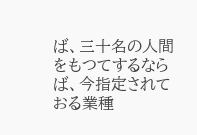ば、三十名の人間をもつてするならば、今指定されておる業種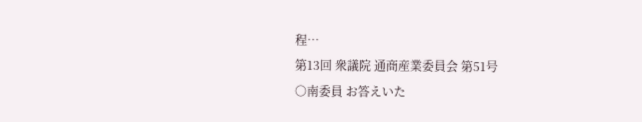程…
第13回 衆議院 通商産業委員会 第51号
○南委員 お答えいた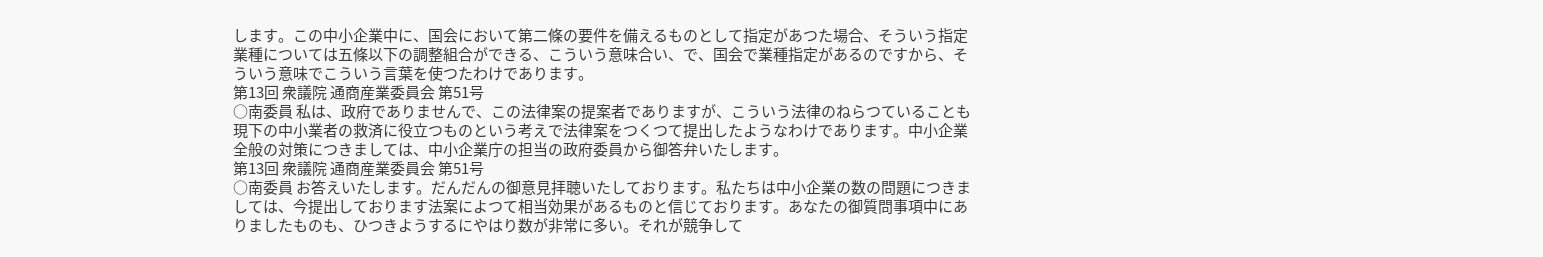します。この中小企業中に、国会において第二條の要件を備えるものとして指定があつた場合、そういう指定業種については五條以下の調整組合ができる、こういう意味合い、で、国会で業種指定があるのですから、そういう意味でこういう言葉を使つたわけであります。
第13回 衆議院 通商産業委員会 第51号
○南委員 私は、政府でありませんで、この法律案の提案者でありますが、こういう法律のねらつていることも現下の中小業者の救済に役立つものという考えで法律案をつくつて提出したようなわけであります。中小企業全般の対策につきましては、中小企業庁の担当の政府委員から御答弁いたします。
第13回 衆議院 通商産業委員会 第51号
○南委員 お答えいたします。だんだんの御意見拝聴いたしております。私たちは中小企業の数の問題につきましては、今提出しております法案によつて相当効果があるものと信じております。あなたの御質問事項中にありましたものも、ひつきようするにやはり数が非常に多い。それが競争して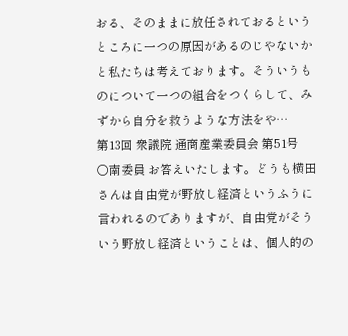おる、そのままに放任されておるというところに一つの原因があるのじやないかと私たちは考えております。そういうものについて一つの組合をつくらして、みずから自分を救うような方法をや…
第13回 衆議院 通商産業委員会 第51号
○南委員 お答えいたします。どうも横田さんは自由党が野放し経済というふうに言われるのでありますが、自由党がそういう野放し経済ということは、個人的の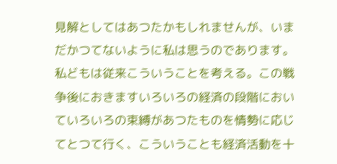見解としてはあつたかもしれませんが、いまだかつてないように私は思うのであります。私どもは従来こういうことを考える。この戦争後におきますいろいろの経済の段階においていろいろの束縛があつたものを情勢に応じてとつて行く、こういうことも経済活動を十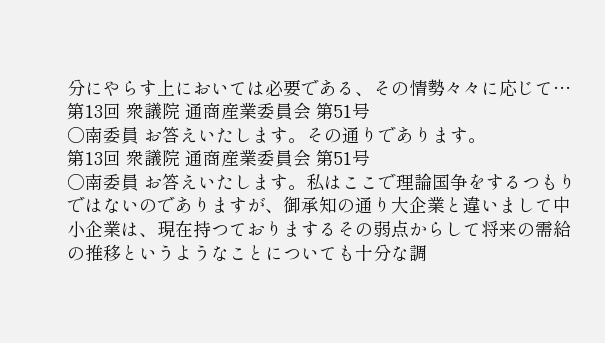分にやらす上においては必要である、その情勢々々に応じて…
第13回 衆議院 通商産業委員会 第51号
○南委員 お答えいたします。その通りであります。
第13回 衆議院 通商産業委員会 第51号
○南委員 お答えいたします。私はここで理論国争をするつもりではないのでありますが、御承知の通り大企業と違いまして中小企業は、現在持つておりまするその弱点からして将来の需給の推移というようなことについても十分な調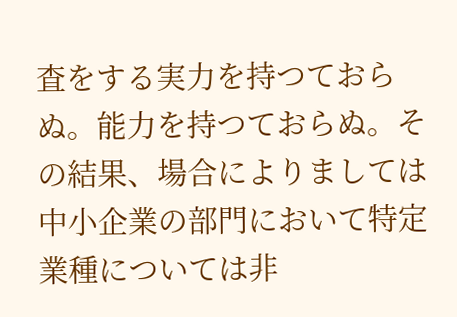査をする実力を持つておらぬ。能力を持つておらぬ。その結果、場合によりましては中小企業の部門において特定業種については非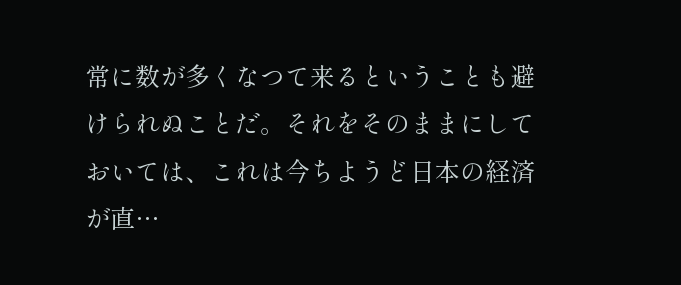常に数が多くなつて来るということも避けられぬことだ。それをそのままにしておいては、これは今ちようど日本の経済が直…